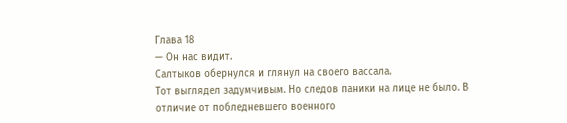Глава 18
— Он нас видит.
Салтыков обернулся и глянул на своего вассала.
Тот выглядел задумчивым. Но следов паники на лице не было. В отличие от побледневшего военного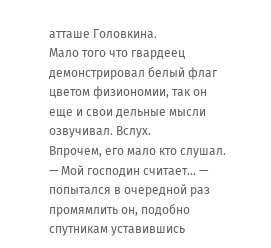атташе Головкина.
Мало того что гвардеец демонстрировал белый флаг цветом физиономии, так он еще и свои дельные мысли озвучивал. Вслух.
Впрочем, его мало кто слушал.
— Мой господин считает… — попытался в очередной раз промямлить он, подобно спутникам уставившись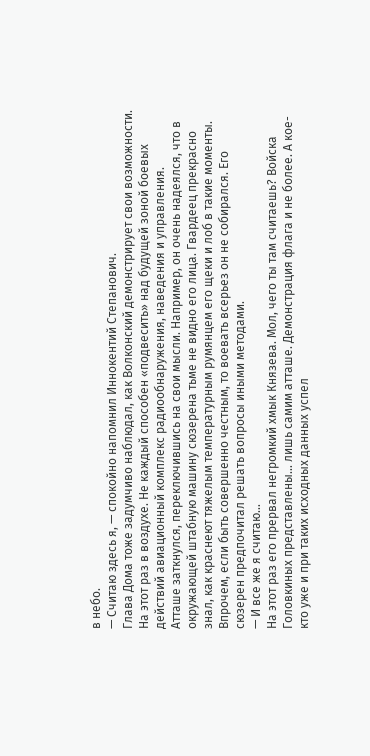в небо.
— Считаю здесь я, — спокойно напомнил Иннокентий Степанович.
Глава Дома тоже задумчиво наблюдал, как Волконский демонстрирует свои возможности. На этот раз в воздухе. Не каждый способен «подвесить» над будущей зоной боевых действий авиационный комплекс радиообнаружения, наведения и управления.
Атташе заткнулся, переключившись на свои мысли. Например, он очень надеялся, что в окружающей штабную машину сюзерена тьме не видно его лица. Гвардеец прекрасно знал, как краснеют тяжелым температурным румянцем его щеки и лоб в такие моменты.
Впрочем, если быть совершенно честным, то воевать всерьез он не собирался. Его сюзерен предпочитал решать вопросы иными методами.
— И все же я считаю…
На этот раз его прервал негромкий хмык Князева. Мол, чего ты там считаешь? Войска Головкиных представлены… лишь самим атташе. Демонстрация флага и не более. А кое-кто уже и при таких исходных данных успел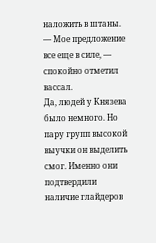наложить в штаны.
— Мое предложение все еще в силе, — спокойно отметил вассал.
Да, людей у Князева было немного. Но пару групп высокой выучки он выделить смог. Именно они подтвердили наличие глайдеров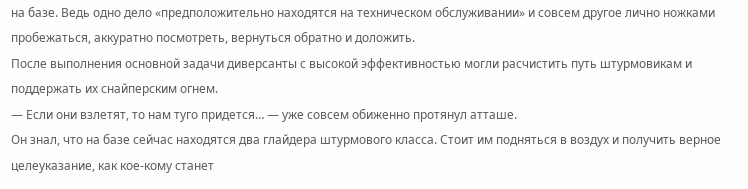на базе. Ведь одно дело «предположительно находятся на техническом обслуживании» и совсем другое лично ножками пробежаться, аккуратно посмотреть, вернуться обратно и доложить.
После выполнения основной задачи диверсанты с высокой эффективностью могли расчистить путь штурмовикам и поддержать их снайперским огнем.
— Если они взлетят, то нам туго придется… — уже совсем обиженно протянул атташе.
Он знал, что на базе сейчас находятся два глайдера штурмового класса. Стоит им подняться в воздух и получить верное целеуказание, как кое-кому станет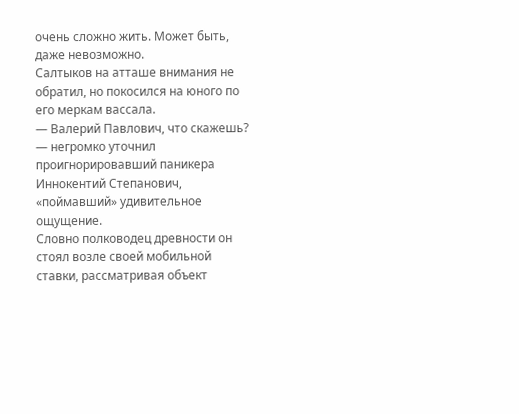очень сложно жить. Может быть, даже невозможно.
Салтыков на атташе внимания не обратил, но покосился на юного по его меркам вассала.
— Валерий Павлович, что скажешь? — негромко уточнил проигнорировавший паникера Иннокентий Степанович, «поймавший» удивительное ощущение.
Словно полководец древности он стоял возле своей мобильной ставки, рассматривая объект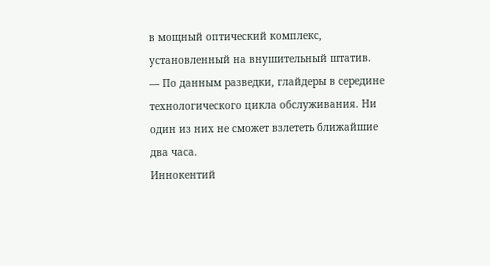в мощный оптический комплекс, установленный на внушительный штатив.
— По данным разведки, глайдеры в середине технологического цикла обслуживания. Ни один из них не сможет взлететь ближайшие два часа.
Иннокентий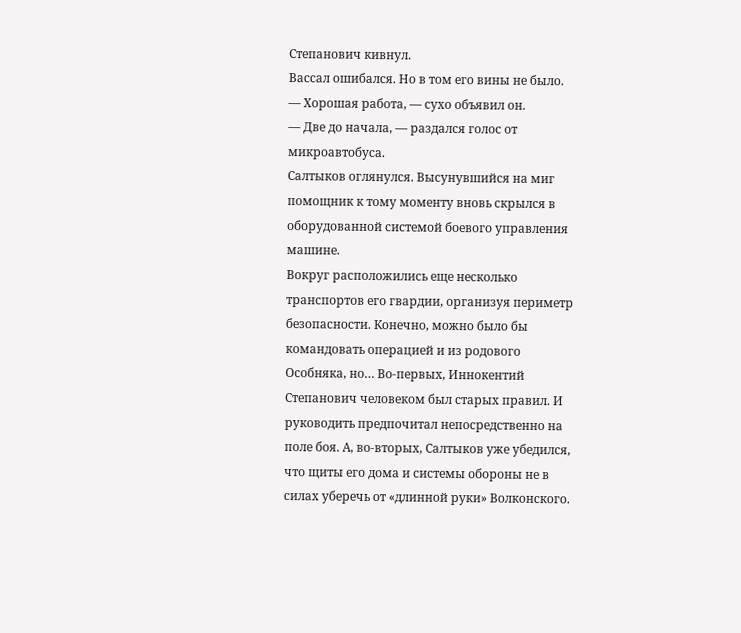Степанович кивнул.
Вассал ошибался. Но в том его вины не было.
— Хорошая работа, — сухо объявил он.
— Две до начала, — раздался голос от микроавтобуса.
Салтыков оглянулся. Высунувшийся на миг помощник к тому моменту вновь скрылся в оборудованной системой боевого управления машине.
Вокруг расположились еще несколько транспортов его гвардии, организуя периметр безопасности. Конечно, можно было бы командовать операцией и из родового Особняка, но… Во-первых, Иннокентий Степанович человеком был старых правил. И руководить предпочитал непосредственно на поле боя. А, во-вторых, Салтыков уже убедился, что щиты его дома и системы обороны не в силах уберечь от «длинной руки» Волконского.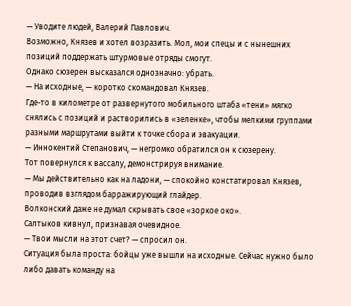— Уводите людей, Валерий Павлович.
Возможно, Князев и хотел возразить. Мол, мои спецы и с нынешних позиций поддержать штурмовые отряды смогут.
Однако сюзерен высказался однозначно: убрать.
— На исходные, — коротко скомандовал Князев.
Где-то в километре от развернутого мобильного штаба «тени» мягко снялись с позиций и растворились в «зеленке», чтобы мелкими группами разными маршрутами выйти к точке сбора и эвакуации.
— Иннокентий Степанович, — негромко обратился он к сюзерену.
Тот повернулся к вассалу, демонстрируя внимание.
— Мы действительно как на ладони, — спокойно констатировал Князев, проводив взглядом барражирующий глайдер.
Волконский даже не думал скрывать свое «зоркое око».
Салтыков кивнул, признавая очевидное.
— Твои мысли на этот счет? — спросил он.
Ситуация была проста: бойцы уже вышли на исходные. Сейчас нужно было либо давать команду на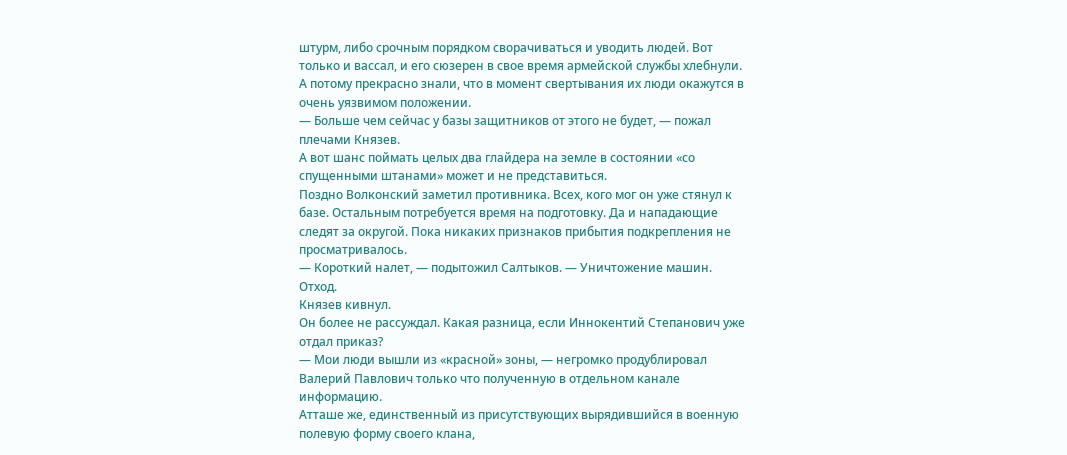штурм, либо срочным порядком сворачиваться и уводить людей. Вот только и вассал, и его сюзерен в свое время армейской службы хлебнули. А потому прекрасно знали, что в момент свертывания их люди окажутся в очень уязвимом положении.
— Больше чем сейчас у базы защитников от этого не будет, — пожал плечами Князев.
А вот шанс поймать целых два глайдера на земле в состоянии «со спущенными штанами» может и не представиться.
Поздно Волконский заметил противника. Всех, кого мог он уже стянул к базе. Остальным потребуется время на подготовку. Да и нападающие следят за округой. Пока никаких признаков прибытия подкрепления не просматривалось.
— Короткий налет, — подытожил Салтыков. — Уничтожение машин. Отход.
Князев кивнул.
Он более не рассуждал. Какая разница, если Иннокентий Степанович уже отдал приказ?
— Мои люди вышли из «красной» зоны, — негромко продублировал Валерий Павлович только что полученную в отдельном канале информацию.
Атташе же, единственный из присутствующих вырядившийся в военную полевую форму своего клана,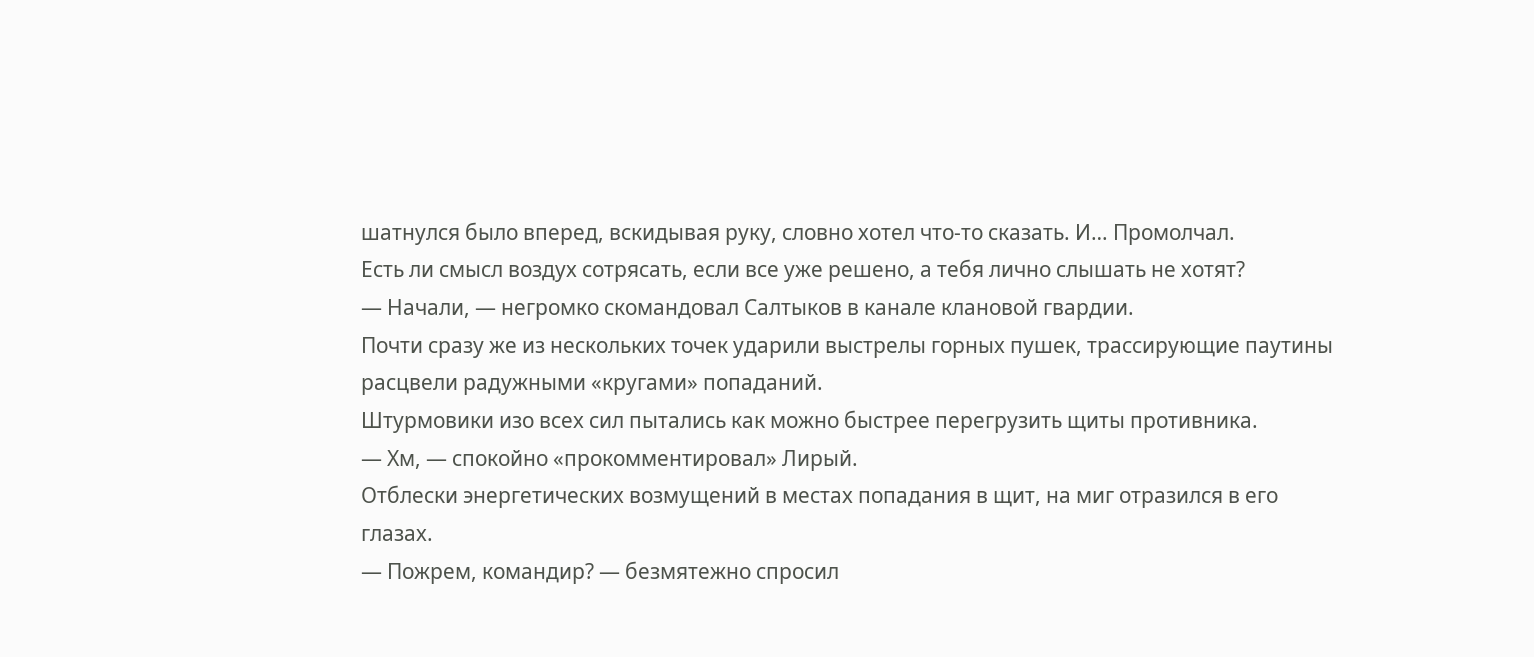шатнулся было вперед, вскидывая руку, словно хотел что-то сказать. И… Промолчал.
Есть ли смысл воздух сотрясать, если все уже решено, а тебя лично слышать не хотят?
— Начали, — негромко скомандовал Салтыков в канале клановой гвардии.
Почти сразу же из нескольких точек ударили выстрелы горных пушек, трассирующие паутины расцвели радужными «кругами» попаданий.
Штурмовики изо всех сил пытались как можно быстрее перегрузить щиты противника.
— Хм, — спокойно «прокомментировал» Лирый.
Отблески энергетических возмущений в местах попадания в щит, на миг отразился в его глазах.
— Пожрем, командир? — безмятежно спросил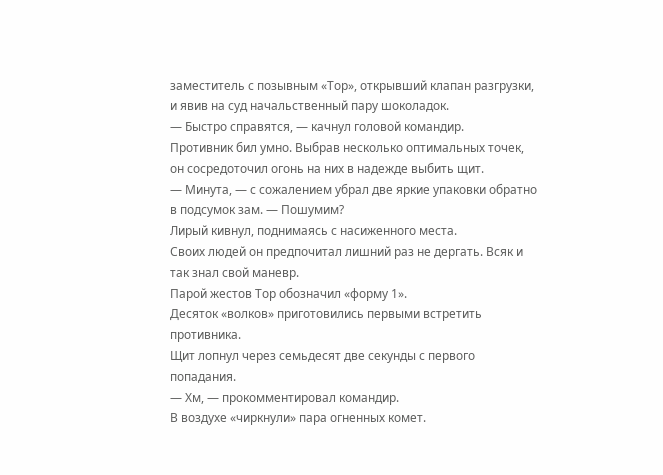заместитель с позывным «Тор», открывший клапан разгрузки, и явив на суд начальственный пару шоколадок.
— Быстро справятся, — качнул головой командир.
Противник бил умно. Выбрав несколько оптимальных точек, он сосредоточил огонь на них в надежде выбить щит.
— Минута, — с сожалением убрал две яркие упаковки обратно в подсумок зам. — Пошумим?
Лирый кивнул, поднимаясь с насиженного места.
Своих людей он предпочитал лишний раз не дергать. Всяк и так знал свой маневр.
Парой жестов Тор обозначил «форму 1».
Десяток «волков» приготовились первыми встретить противника.
Щит лопнул через семьдесят две секунды с первого попадания.
— Хм, — прокомментировал командир.
В воздухе «чиркнули» пара огненных комет.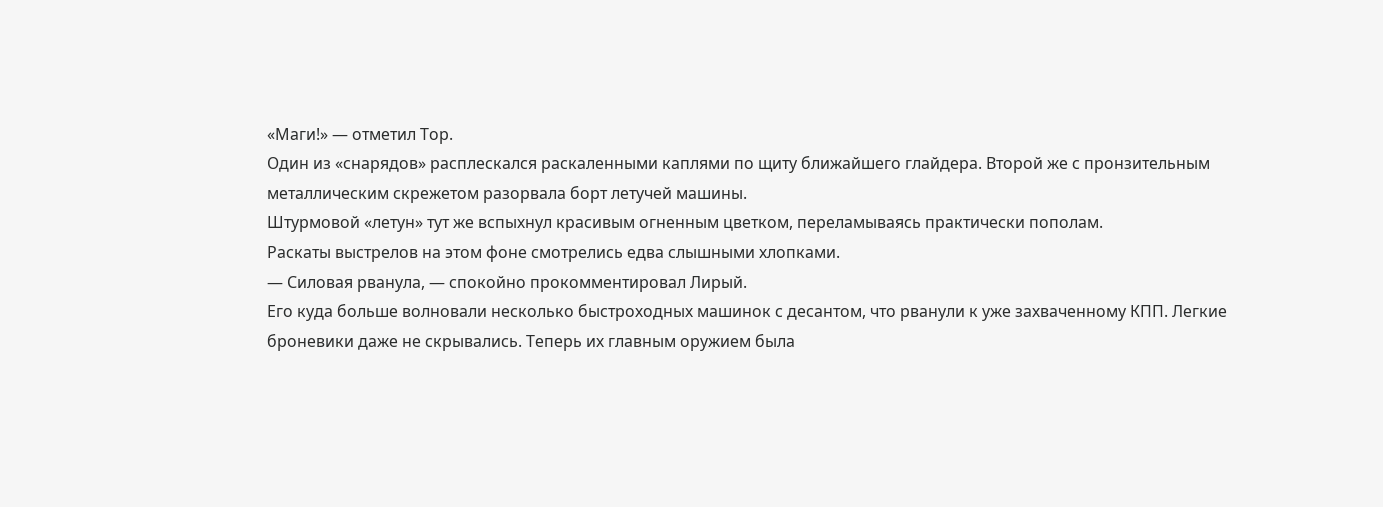«Маги!» — отметил Тор.
Один из «снарядов» расплескался раскаленными каплями по щиту ближайшего глайдера. Второй же с пронзительным металлическим скрежетом разорвала борт летучей машины.
Штурмовой «летун» тут же вспыхнул красивым огненным цветком, переламываясь практически пополам.
Раскаты выстрелов на этом фоне смотрелись едва слышными хлопками.
— Силовая рванула, — спокойно прокомментировал Лирый.
Его куда больше волновали несколько быстроходных машинок с десантом, что рванули к уже захваченному КПП. Легкие броневики даже не скрывались. Теперь их главным оружием была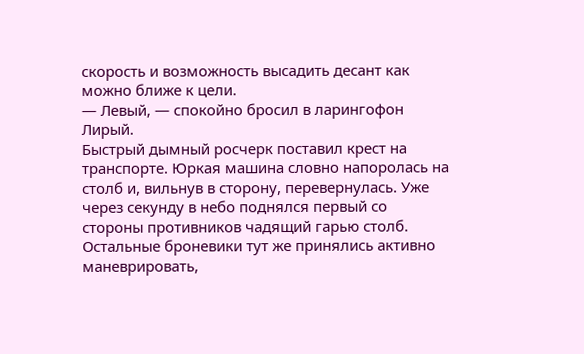скорость и возможность высадить десант как можно ближе к цели.
— Левый, — спокойно бросил в ларингофон Лирый.
Быстрый дымный росчерк поставил крест на транспорте. Юркая машина словно напоролась на столб и, вильнув в сторону, перевернулась. Уже через секунду в небо поднялся первый со стороны противников чадящий гарью столб.
Остальные броневики тут же принялись активно маневрировать,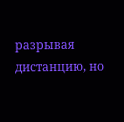разрывая дистанцию, но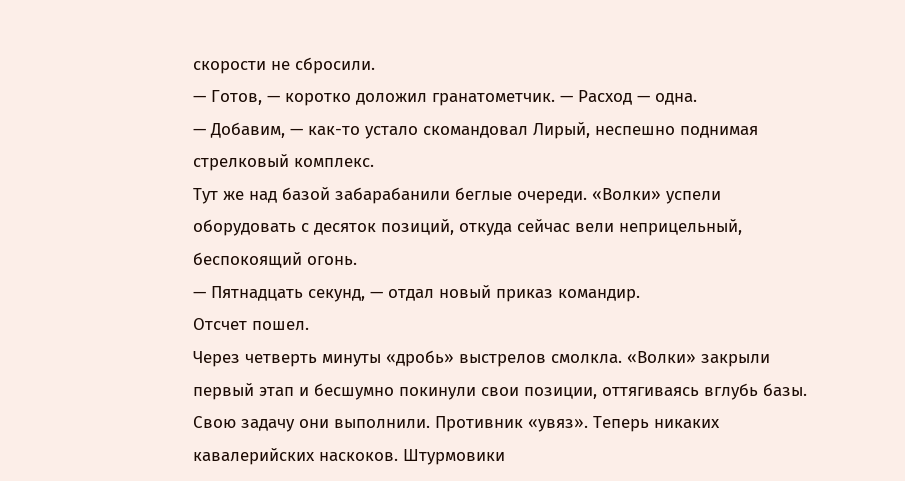скорости не сбросили.
— Готов, — коротко доложил гранатометчик. — Расход — одна.
— Добавим, — как-то устало скомандовал Лирый, неспешно поднимая стрелковый комплекс.
Тут же над базой забарабанили беглые очереди. «Волки» успели оборудовать с десяток позиций, откуда сейчас вели неприцельный, беспокоящий огонь.
— Пятнадцать секунд, — отдал новый приказ командир.
Отсчет пошел.
Через четверть минуты «дробь» выстрелов смолкла. «Волки» закрыли первый этап и бесшумно покинули свои позиции, оттягиваясь вглубь базы.
Свою задачу они выполнили. Противник «увяз». Теперь никаких кавалерийских наскоков. Штурмовики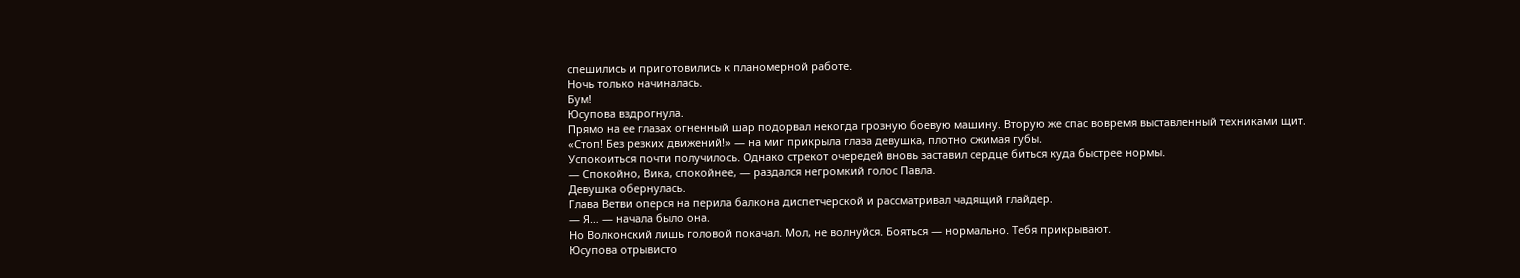спешились и приготовились к планомерной работе.
Ночь только начиналась.
Бум!
Юсупова вздрогнула.
Прямо на ее глазах огненный шар подорвал некогда грозную боевую машину. Вторую же спас вовремя выставленный техниками щит.
«Стоп! Без резких движений!» — на миг прикрыла глаза девушка, плотно сжимая губы.
Успокоиться почти получилось. Однако стрекот очередей вновь заставил сердце биться куда быстрее нормы.
— Спокойно, Вика, спокойнее, — раздался негромкий голос Павла.
Девушка обернулась.
Глава Ветви оперся на перила балкона диспетчерской и рассматривал чадящий глайдер.
— Я… — начала было она.
Но Волконский лишь головой покачал. Мол, не волнуйся. Бояться — нормально. Тебя прикрывают.
Юсупова отрывисто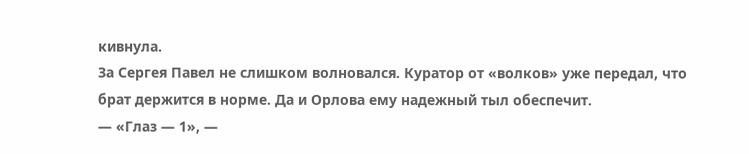кивнула.
За Сергея Павел не слишком волновался. Куратор от «волков» уже передал, что брат держится в норме. Да и Орлова ему надежный тыл обеспечит.
— «Глаз — 1», —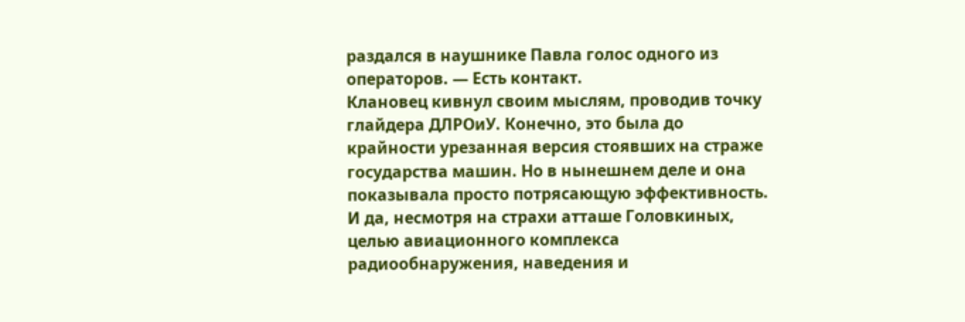раздался в наушнике Павла голос одного из операторов. — Есть контакт.
Клановец кивнул своим мыслям, проводив точку глайдера ДЛРОиУ. Конечно, это была до крайности урезанная версия стоявших на страже государства машин. Но в нынешнем деле и она показывала просто потрясающую эффективность.
И да, несмотря на страхи атташе Головкиных, целью авиационного комплекса радиообнаружения, наведения и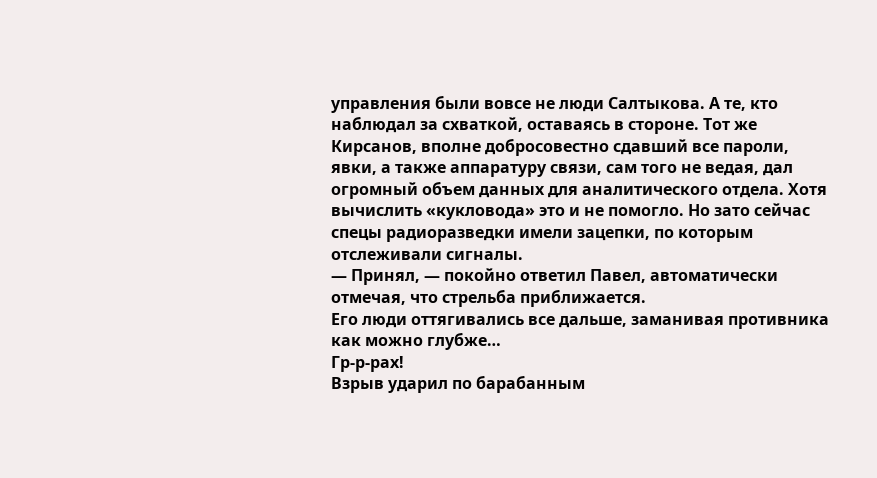управления были вовсе не люди Салтыкова. А те, кто наблюдал за схваткой, оставаясь в стороне. Тот же Кирсанов, вполне добросовестно сдавший все пароли, явки, а также аппаратуру связи, сам того не ведая, дал огромный объем данных для аналитического отдела. Хотя вычислить «кукловода» это и не помогло. Но зато сейчас спецы радиоразведки имели зацепки, по которым отслеживали сигналы.
— Принял, — покойно ответил Павел, автоматически отмечая, что стрельба приближается.
Его люди оттягивались все дальше, заманивая противника как можно глубже…
Гр-р-рах!
Взрыв ударил по барабанным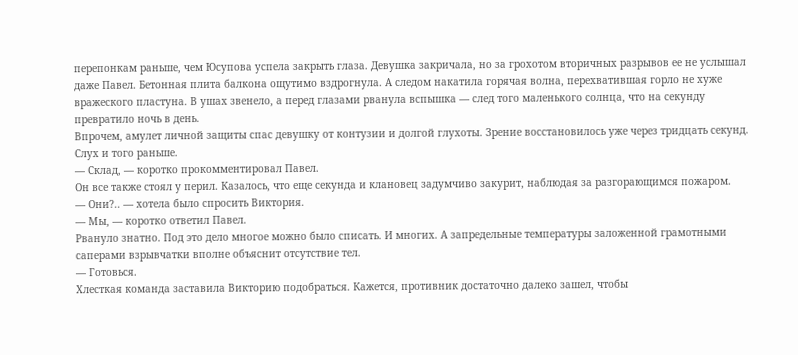перепонкам раньше, чем Юсупова успела закрыть глаза. Девушка закричала, но за грохотом вторичных разрывов ее не услышал даже Павел. Бетонная плита балкона ощутимо вздрогнула. А следом накатила горячая волна, перехватившая горло не хуже вражеского пластуна. В ушах звенело, а перед глазами рванула вспышка — след того маленького солнца, что на секунду превратило ночь в день.
Впрочем, амулет личной защиты спас девушку от контузии и долгой глухоты. Зрение восстановилось уже через тридцать секунд. Слух и того раньше.
— Склад, — коротко прокомментировал Павел.
Он все также стоял у перил. Казалось, что еще секунда и клановец задумчиво закурит, наблюдая за разгорающимся пожаром.
— Они?.. — хотела было спросить Виктория.
— Мы, — коротко ответил Павел.
Рвануло знатно. Под это дело многое можно было списать. И многих. А запредельные температуры заложенной грамотными саперами взрывчатки вполне объяснит отсутствие тел.
— Готовься.
Хлесткая команда заставила Викторию подобраться. Кажется, противник достаточно далеко зашел, чтобы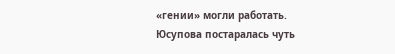«гении» могли работать.
Юсупова постаралась чуть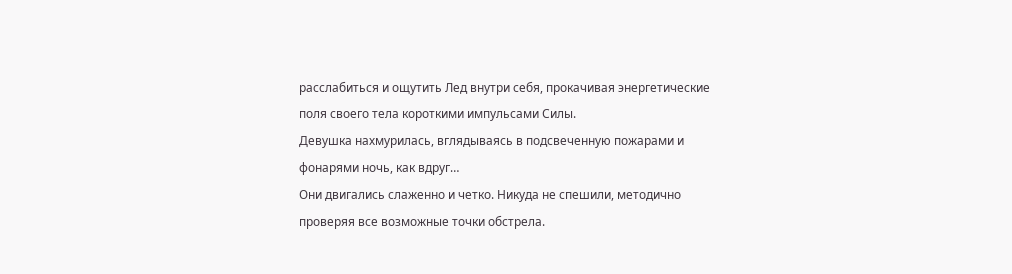расслабиться и ощутить Лед внутри себя, прокачивая энергетические поля своего тела короткими импульсами Силы.
Девушка нахмурилась, вглядываясь в подсвеченную пожарами и фонарями ночь, как вдруг…
Они двигались слаженно и четко. Никуда не спешили, методично проверяя все возможные точки обстрела.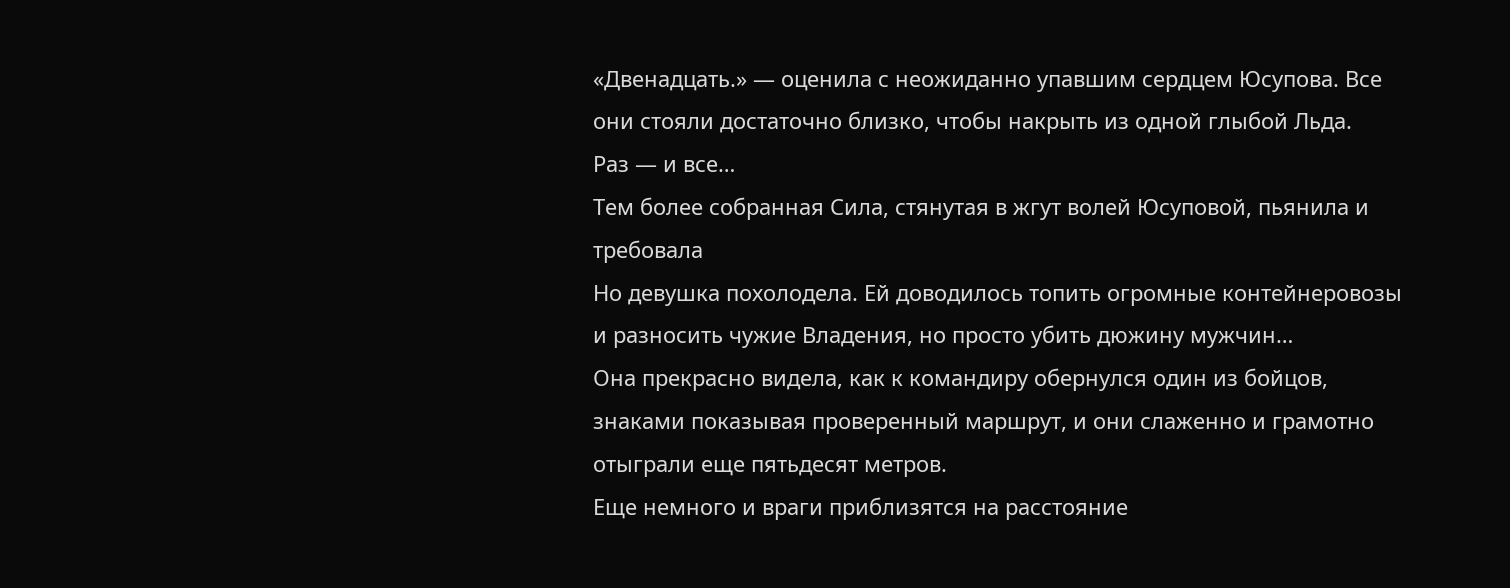«Двенадцать.» — оценила с неожиданно упавшим сердцем Юсупова. Все они стояли достаточно близко, чтобы накрыть из одной глыбой Льда.
Раз — и все…
Тем более собранная Сила, стянутая в жгут волей Юсуповой, пьянила и требовала
Но девушка похолодела. Ей доводилось топить огромные контейнеровозы и разносить чужие Владения, но просто убить дюжину мужчин…
Она прекрасно видела, как к командиру обернулся один из бойцов, знаками показывая проверенный маршрут, и они слаженно и грамотно отыграли еще пятьдесят метров.
Еще немного и враги приблизятся на расстояние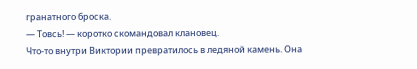гранатного броска.
— Товсь! — коротко скомандовал клановец.
Что-то внутри Виктории превратилось в ледяной камень. Она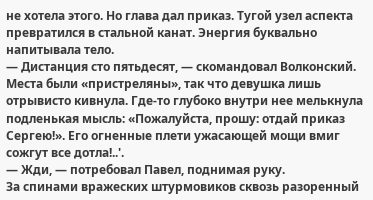не хотела этого. Но глава дал приказ. Тугой узел аспекта превратился в стальной канат. Энергия буквально напитывала тело.
— Дистанция сто пятьдесят, — скомандовал Волконский.
Места были «пристреляны», так что девушка лишь отрывисто кивнула. Где-то глубоко внутри нее мелькнула подленькая мысль: «Пожалуйста, прошу: отдай приказ Сергею!». Его огненные плети ужасающей мощи вмиг сожгут все дотла!..'.
— Жди, — потребовал Павел, поднимая руку.
За спинами вражеских штурмовиков сквозь разоренный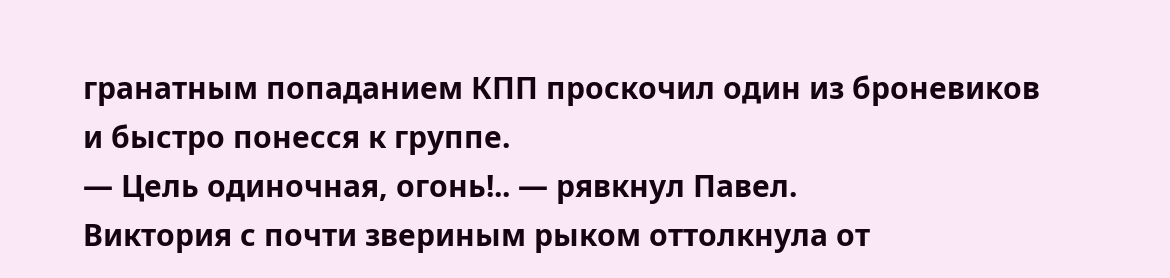гранатным попаданием КПП проскочил один из броневиков и быстро понесся к группе.
— Цель одиночная, огонь!.. — рявкнул Павел.
Виктория с почти звериным рыком оттолкнула от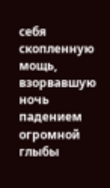себя скопленную мощь, взорвавшую ночь падением огромной глыбы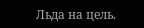Льда на цель.